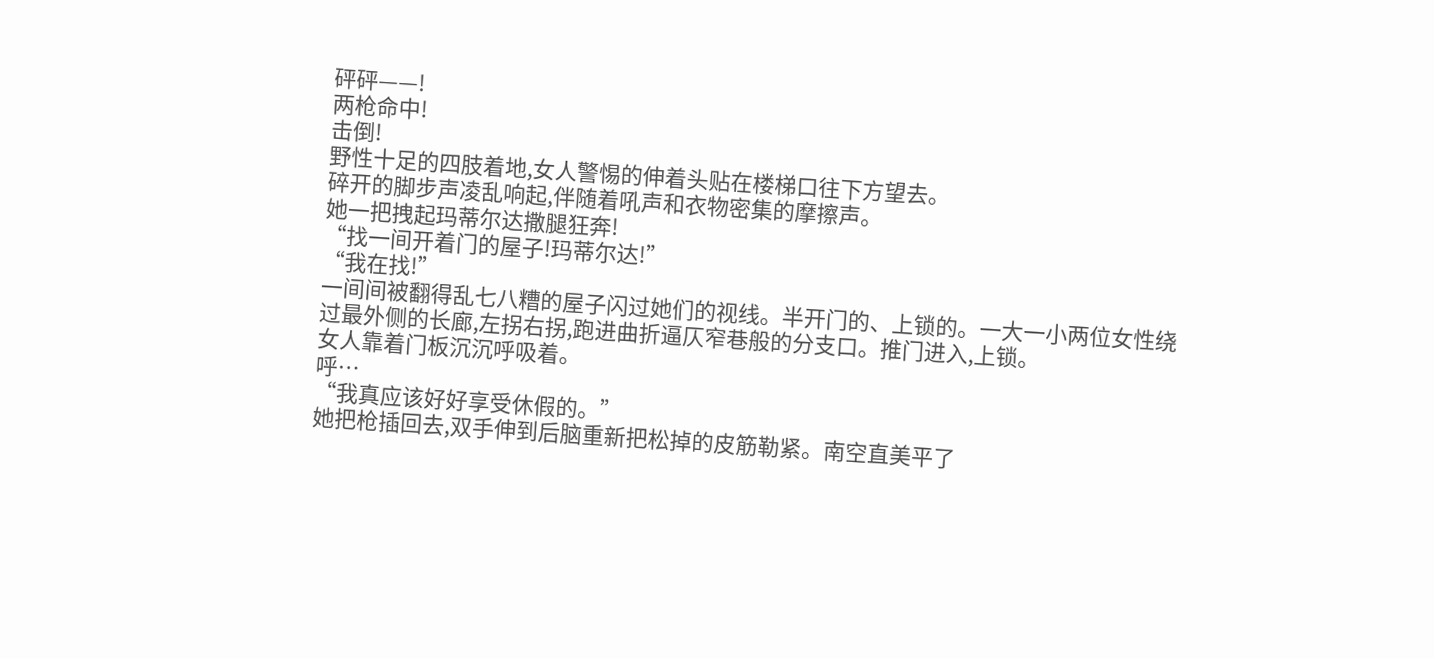砰砰——!
两枪命中!
击倒!
野性十足的四肢着地,女人警惕的伸着头贴在楼梯口往下方望去。
碎开的脚步声凌乱响起,伴随着吼声和衣物密集的摩擦声。
她一把拽起玛蒂尔达撒腿狂奔!
“找一间开着门的屋子!玛蒂尔达!”
“我在找!”
一间间被翻得乱七八糟的屋子闪过她们的视线。半开门的、上锁的。一大一小两位女性绕过最外侧的长廊,左拐右拐,跑进曲折逼仄窄巷般的分支口。推门进入,上锁。
女人靠着门板沉沉呼吸着。
呼…
“我真应该好好享受休假的。”
她把枪插回去,双手伸到后脑重新把松掉的皮筋勒紧。南空直美平了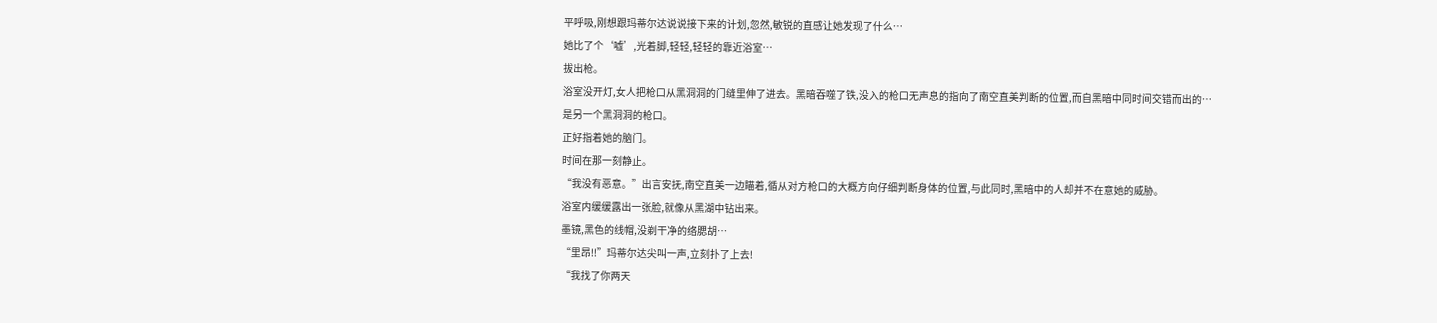平呼吸,刚想跟玛蒂尔达说说接下来的计划,忽然,敏锐的直感让她发现了什么…
她比了个‘嘘’,光着脚,轻轻,轻轻的靠近浴室…
拔出枪。
浴室没开灯,女人把枪口从黑洞洞的门缝里伸了进去。黑暗吞噬了铁,没入的枪口无声息的指向了南空直美判断的位置,而自黑暗中同时间交错而出的…
是另一个黑洞洞的枪口。
正好指着她的脑门。
时间在那一刻静止。
“我没有恶意。”出言安抚,南空直美一边瞄着,循从对方枪口的大概方向仔细判断身体的位置,与此同时,黑暗中的人却并不在意她的威胁。
浴室内缓缓露出一张脸,就像从黑湖中钻出来。
墨镜,黑色的线帽,没剃干净的络腮胡…
“里昂!!”玛蒂尔达尖叫一声,立刻扑了上去!
“我找了你两天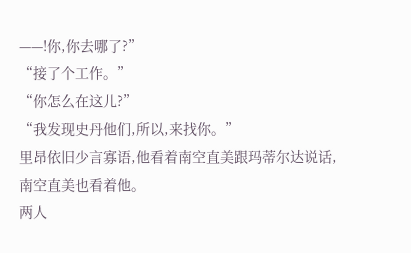——!你,你去哪了?”
“接了个工作。”
“你怎么在这儿?”
“我发现史丹他们,所以,来找你。”
里昂依旧少言寡语,他看着南空直美跟玛蒂尔达说话,南空直美也看着他。
两人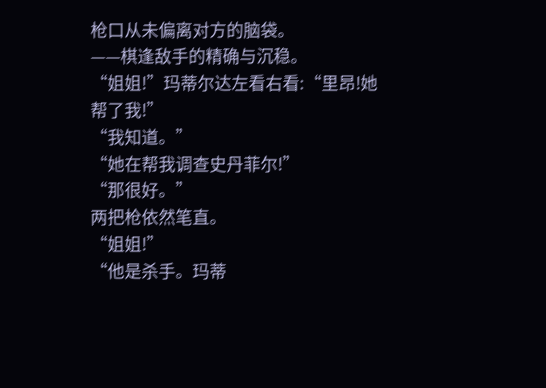枪口从未偏离对方的脑袋。
——棋逢敌手的精确与沉稳。
“姐姐!”玛蒂尔达左看右看:“里昂!她帮了我!”
“我知道。”
“她在帮我调查史丹菲尔!”
“那很好。”
两把枪依然笔直。
“姐姐!”
“他是杀手。玛蒂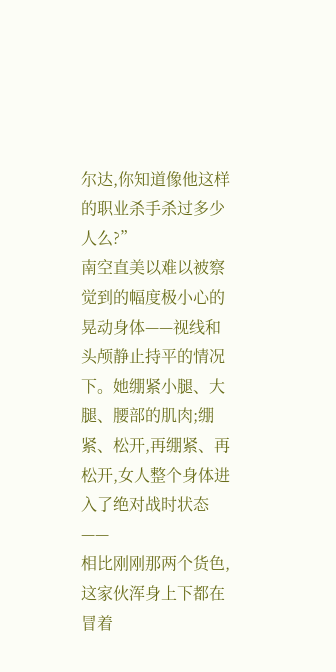尔达,你知道像他这样的职业杀手杀过多少人么?”
南空直美以难以被察觉到的幅度极小心的晃动身体——视线和头颅静止持平的情况下。她绷紧小腿、大腿、腰部的肌肉;绷紧、松开,再绷紧、再松开,女人整个身体进入了绝对战时状态——
相比刚刚那两个货色,这家伙浑身上下都在冒着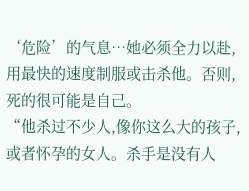‘危险’的气息…她必须全力以赴,用最快的速度制服或击杀他。否则,死的很可能是自己。
“他杀过不少人,像你这么大的孩子,或者怀孕的女人。杀手是没有人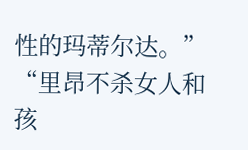性的玛蒂尔达。”
“里昂不杀女人和孩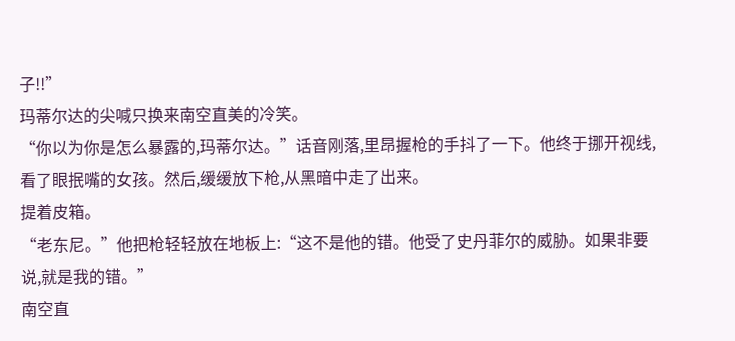子!!”
玛蒂尔达的尖喊只换来南空直美的冷笑。
“你以为你是怎么暴露的,玛蒂尔达。”话音刚落,里昂握枪的手抖了一下。他终于挪开视线,看了眼抿嘴的女孩。然后,缓缓放下枪,从黑暗中走了出来。
提着皮箱。
“老东尼。”他把枪轻轻放在地板上:“这不是他的错。他受了史丹菲尔的威胁。如果非要说,就是我的错。”
南空直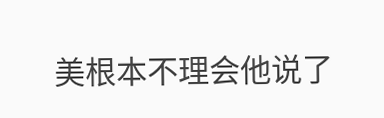美根本不理会他说了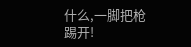什么,一脚把枪踢开!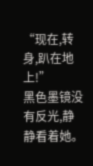“现在,转身,趴在地上!”
黑色墨镜没有反光,静静看着她。